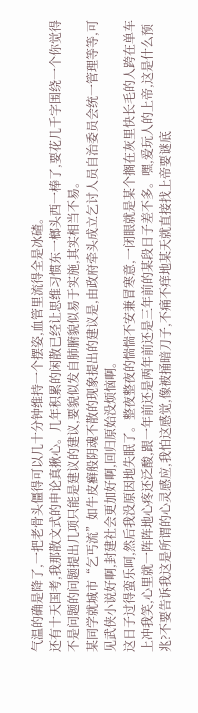气温的确是降了,一把老骨头僵得可以几十分钟维持一个摆姿,血管里流得全是冰碴。
还有十天国考,我那散文式的申论真揪心。几年积累的闲散已经让思维习惯东一榔头西一棒了,要花几千字围绕一个你觉得不是问题的问题提出几项只能是建议的建议,要貌似发自肺腑貌似易于实施,其实相当不易。
某同学就城市“乞丐流”如牛皮癣般阴魂不散的现象提出的建议是,由政府牵头成立乞讨人员自治委员会统一管理等等,可见武侠小说好啊,封建社会更加好啊,回归原始没烦恼啊。
这日子过得蛮乐呵,然后我没原因地失眠了。整夜整夜的惴惴不安兼冒寒意,一闭眼就是某个搁在灰里快长毛的人跨在单车上冲我笑,心里就一阵阵地心疼还泛酸,跟一年前还是两年前还是三年前的某段日子差不多。嘿,爱玩人的上帝,这是什么预兆?不要告诉我这是所谓的心灵感应,我怕这感觉,像被捅暗刀子,不痛不痒地某天就直接找上帝要谜底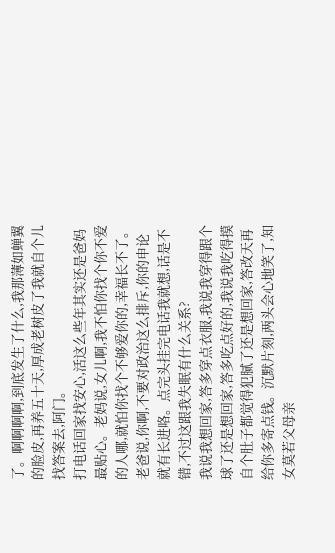了。啊啊啊啊,到底发生了什么,我那薄如蝉翼的脸皮,再养五十天,厚成老树皮了我就自个儿找答案去,阿门。
打电话回家找安心,活这么些年其实还是爸妈最贴心。老妈说,女儿啊,我不怕你找个你不爱的人哪,就怕你找个不够爱你的,幸福长不了。老爸说,你啊,不要对政治这么排斥,你的申论就有长进咯。点完头挂完电话我就想,话是不错,不过这跟我失眠有什么关系?
我说我想回家,答多穿点衣服,我说我穿得跟个球了还是想回家,答多吃点好的,我说我吃得摸自个肚子都觉得犯腻了还是想回家,答改天再给你多寄点钱。沉默片刻,两头会心地笑了,知女莫若父母亲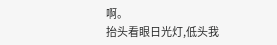啊。
抬头看眼日光灯,低头我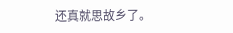还真就思故乡了。